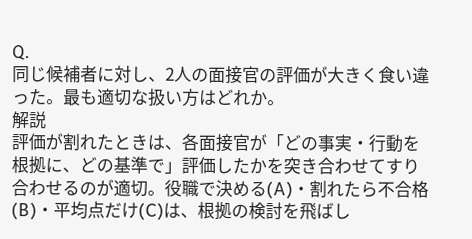Q.
同じ候補者に対し、2人の面接官の評価が大きく食い違った。最も適切な扱い方はどれか。
解説
評価が割れたときは、各面接官が「どの事実・行動を根拠に、どの基準で」評価したかを突き合わせてすり合わせるのが適切。役職で決める(A)・割れたら不合格(B)・平均点だけ(C)は、根拠の検討を飛ばし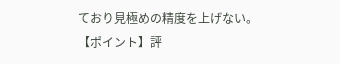ており見極めの精度を上げない。
【ポイント】評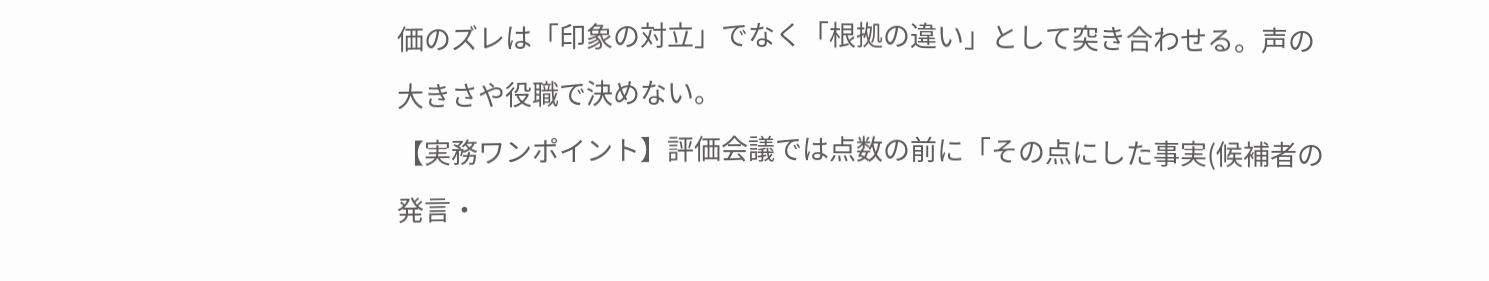価のズレは「印象の対立」でなく「根拠の違い」として突き合わせる。声の大きさや役職で決めない。
【実務ワンポイント】評価会議では点数の前に「その点にした事実(候補者の発言・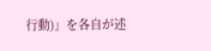行動)」を各自が述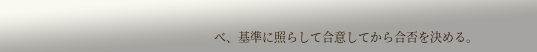べ、基準に照らして合意してから合否を決める。